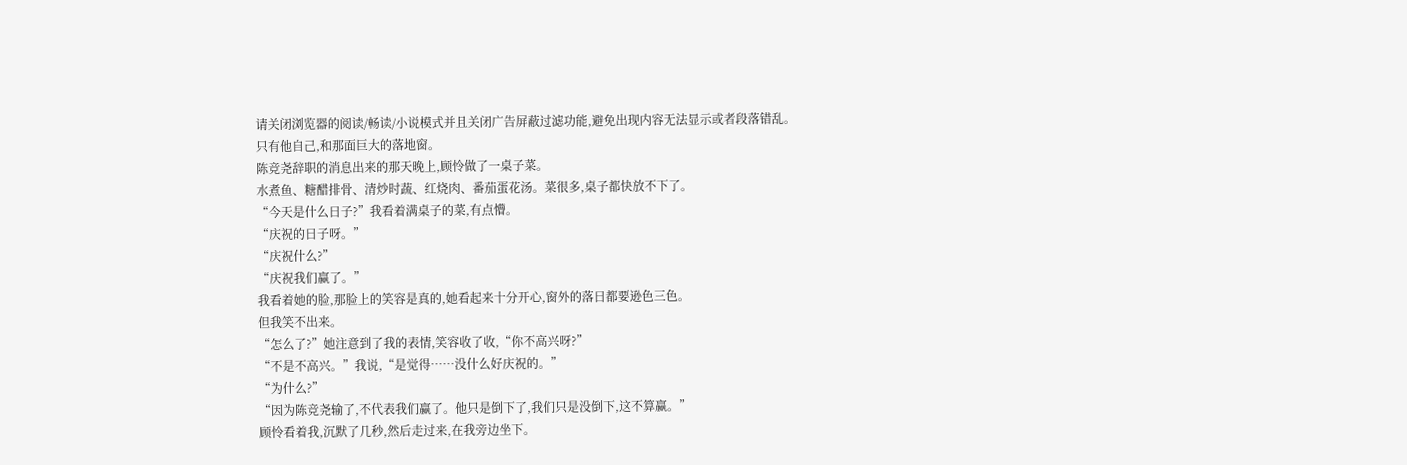请关闭浏览器的阅读/畅读/小说模式并且关闭广告屏蔽过滤功能,避免出现内容无法显示或者段落错乱。
只有他自己,和那面巨大的落地窗。
陈竞尧辞职的消息出来的那天晚上,顾怜做了一桌子菜。
水煮鱼、糖醋排骨、清炒时蔬、红烧肉、番茄蛋花汤。菜很多,桌子都快放不下了。
“今天是什么日子?”我看着满桌子的菜,有点懵。
“庆祝的日子呀。”
“庆祝什么?”
“庆祝我们赢了。”
我看着她的脸,那脸上的笑容是真的,她看起来十分开心,窗外的落日都要逊色三色。
但我笑不出来。
“怎么了?”她注意到了我的表情,笑容收了收,“你不高兴呀?”
“不是不高兴。”我说,“是觉得……没什么好庆祝的。”
“为什么?”
“因为陈竞尧输了,不代表我们赢了。他只是倒下了,我们只是没倒下,这不算赢。”
顾怜看着我,沉默了几秒,然后走过来,在我旁边坐下。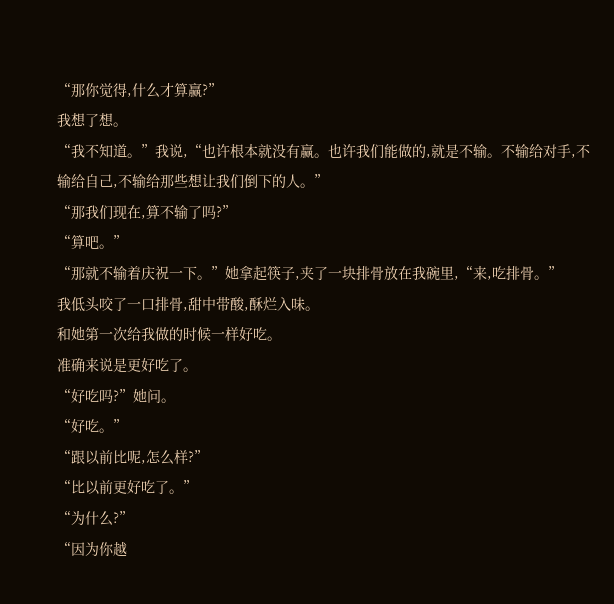“那你觉得,什么才算赢?”
我想了想。
“我不知道。”我说,“也许根本就没有赢。也许我们能做的,就是不输。不输给对手,不输给自己,不输给那些想让我们倒下的人。”
“那我们现在,算不输了吗?”
“算吧。”
“那就不输着庆祝一下。”她拿起筷子,夹了一块排骨放在我碗里,“来,吃排骨。”
我低头咬了一口排骨,甜中带酸,酥烂入味。
和她第一次给我做的时候一样好吃。
准确来说是更好吃了。
“好吃吗?”她问。
“好吃。”
“跟以前比呢,怎么样?”
“比以前更好吃了。”
“为什么?”
“因为你越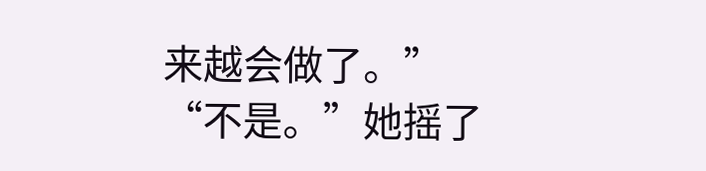来越会做了。”
“不是。”她摇了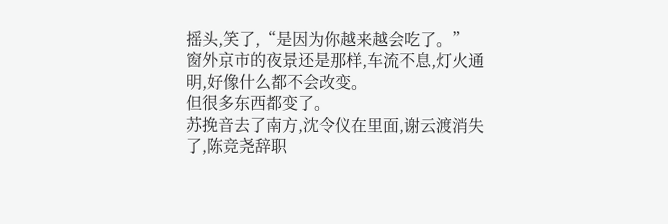摇头,笑了,“是因为你越来越会吃了。”
窗外京市的夜景还是那样,车流不息,灯火通明,好像什么都不会改变。
但很多东西都变了。
苏挽音去了南方,沈令仪在里面,谢云渡消失了,陈竞尧辞职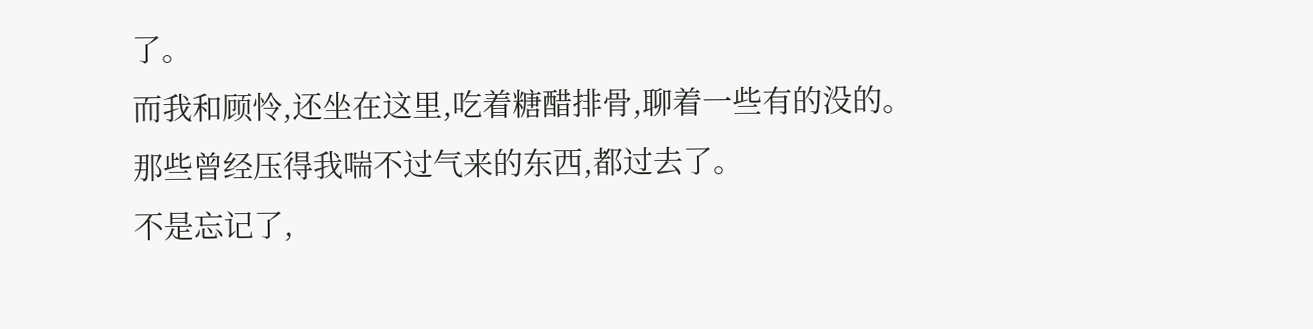了。
而我和顾怜,还坐在这里,吃着糖醋排骨,聊着一些有的没的。
那些曾经压得我喘不过气来的东西,都过去了。
不是忘记了,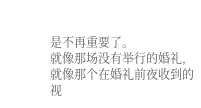是不再重要了。
就像那场没有举行的婚礼,就像那个在婚礼前夜收到的视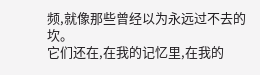频,就像那些曾经以为永远过不去的坎。
它们还在,在我的记忆里,在我的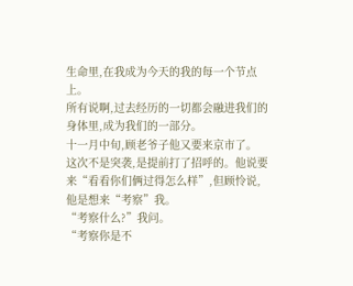生命里,在我成为今天的我的每一个节点上。
所有说啊,过去经历的一切都会融进我们的身体里,成为我们的一部分。
十一月中旬,顾老爷子他又要来京市了。
这次不是突袭,是提前打了招呼的。他说要来“看看你们俩过得怎么样”,但顾怜说,他是想来“考察”我。
“考察什么?”我问。
“考察你是不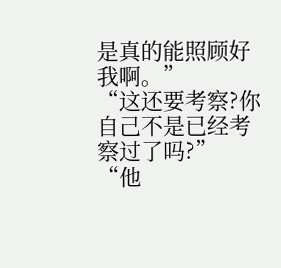是真的能照顾好我啊。”
“这还要考察?你自己不是已经考察过了吗?”
“他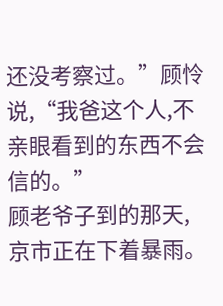还没考察过。”顾怜说,“我爸这个人,不亲眼看到的东西不会信的。”
顾老爷子到的那天,京市正在下着暴雨。